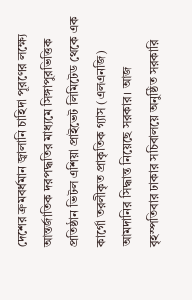দেশের ক্রমবর্ধমান জ্বালানি চাহিদা পূরণের লক্ষ্যে আন্তর্জাতিক দরপদ্ধতির মাধ্যমে সিঙ্গাপুরভিত্তিক প্রতিষ্ঠান ভিটল এশিয়া প্রাইভেট লিমিটেড থেকে এক কার্গো তরলীকৃত প্রাকৃতিক গ্যাস (এলএনজি) আমদানির সিদ্ধান্ত নিয়েছে সরকার। আজ বৃহস্পতিবার ঢাকার সচিবালয়ে অনুষ্ঠিত সরকারি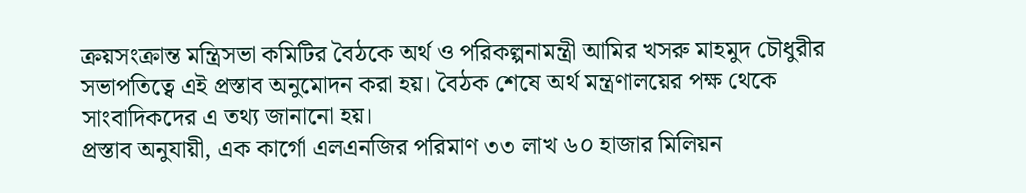ক্রয়সংক্রান্ত মন্ত্রিসভা কমিটির বৈঠকে অর্থ ও পরিকল্পনামন্ত্রী আমির খসরু মাহমুদ চৌধুরীর সভাপতিত্বে এই প্রস্তাব অনুমোদন করা হয়। বৈঠক শেষে অর্থ মন্ত্রণালয়ের পক্ষ থেকে সাংবাদিকদের এ তথ্য জানানো হয়।
প্রস্তাব অনুযায়ী, এক কার্গো এলএনজির পরিমাণ ৩৩ লাখ ৬০ হাজার মিলিয়ন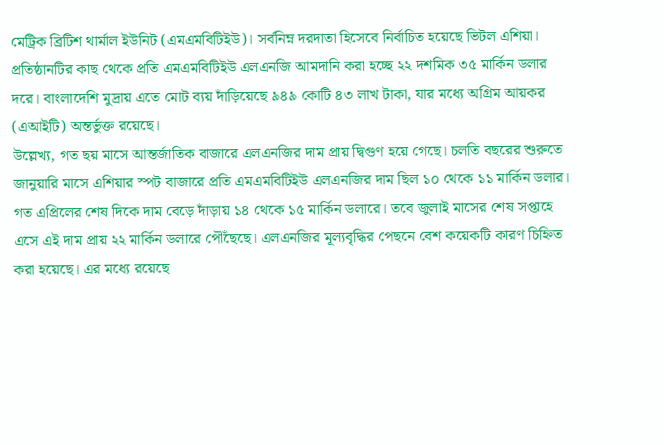মেট্রিক ব্রিটিশ থার্মাল ইউনিট (এমএমবিটিইউ)। সর্বনিম্ন দরদাতা হিসেবে নির্বাচিত হয়েছে ভিটল এশিয়া। প্রতিষ্ঠানটির কাছ থেকে প্রতি এমএমবিটিইউ এলএনজি আমদানি করা হচ্ছে ২২ দশমিক ৩৫ মার্কিন ডলার দরে। বাংলাদেশি মুদ্রায় এতে মোট ব্যয় দাঁড়িয়েছে ৯৪৯ কোটি ৪৩ লাখ টাকা, যার মধ্যে অগ্রিম আয়কর (এআইটি) অন্তর্ভুক্ত রয়েছে।
উল্লেখ্য, গত ছয় মাসে আন্তর্জাতিক বাজারে এলএনজির দাম প্রায় দ্বিগুণ হয়ে গেছে। চলতি বছরের শুরুতে জানুয়ারি মাসে এশিয়ার স্পট বাজারে প্রতি এমএমবিটিইউ এলএনজির দাম ছিল ১০ থেকে ১১ মার্কিন ডলার। গত এপ্রিলের শেষ দিকে দাম বেড়ে দাঁড়ায় ১৪ থেকে ১৫ মার্কিন ডলারে। তবে জুলাই মাসের শেষ সপ্তাহে এসে এই দাম প্রায় ২২ মার্কিন ডলারে পৌঁছেছে। এলএনজির মূল্যবৃদ্ধির পেছনে বেশ কয়েকটি কারণ চিহ্নিত করা হয়েছে। এর মধ্যে রয়েছে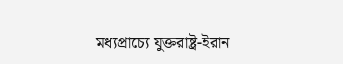মধ্যপ্রাচ্যে যুক্তরাষ্ট্র-ইরান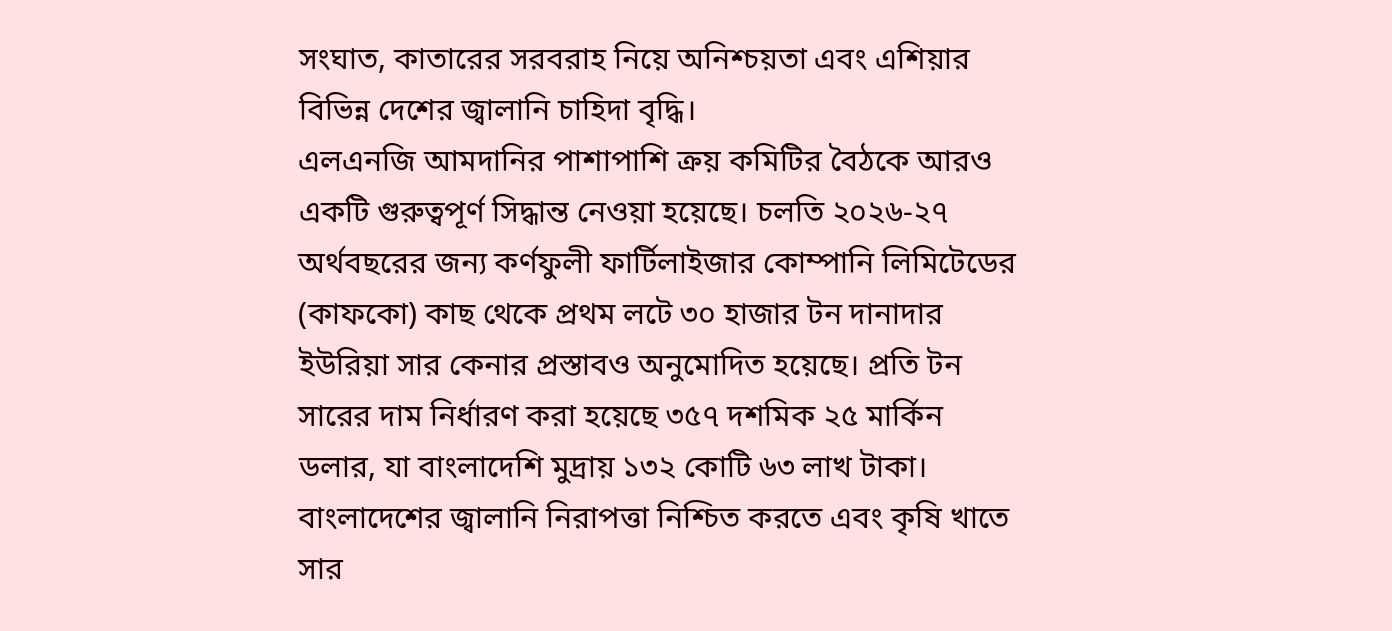সংঘাত, কাতারের সরবরাহ নিয়ে অনিশ্চয়তা এবং এশিয়ার বিভিন্ন দেশের জ্বালানি চাহিদা বৃদ্ধি।
এলএনজি আমদানির পাশাপাশি ক্রয় কমিটির বৈঠকে আরও একটি গুরুত্বপূর্ণ সিদ্ধান্ত নেওয়া হয়েছে। চলতি ২০২৬-২৭ অর্থবছরের জন্য কর্ণফুলী ফার্টিলাইজার কোম্পানি লিমিটেডের (কাফকো) কাছ থেকে প্রথম লটে ৩০ হাজার টন দানাদার ইউরিয়া সার কেনার প্রস্তাবও অনুমোদিত হয়েছে। প্রতি টন সারের দাম নির্ধারণ করা হয়েছে ৩৫৭ দশমিক ২৫ মার্কিন ডলার, যা বাংলাদেশি মুদ্রায় ১৩২ কোটি ৬৩ লাখ টাকা।
বাংলাদেশের জ্বালানি নিরাপত্তা নিশ্চিত করতে এবং কৃষি খাতে সার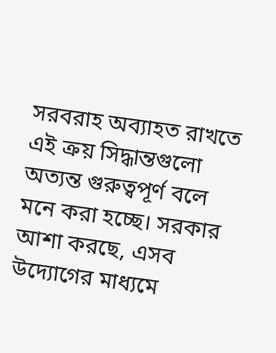সরবরাহ অব্যাহত রাখতে এই ক্রয় সিদ্ধান্তগুলো অত্যন্ত গুরুত্বপূর্ণ বলে মনে করা হচ্ছে। সরকার আশা করছে, এসব উদ্যোগের মাধ্যমে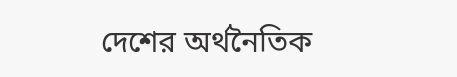দেশের অর্থনৈতিক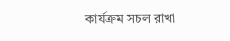কার্যক্রম সচল রাখা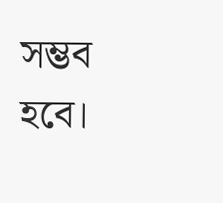সম্ভব হবে।